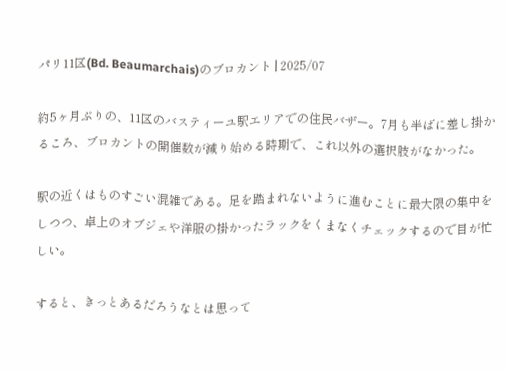パリ11区(Bd. Beaumarchais)のブロカント | 2025/07

約5ヶ月ぶりの、11区のバスティーユ駅エリアでの住民バザー。7月も半ばに差し掛かるころ、ブロカントの開催数が減り始める時期で、これ以外の選択肢がなかった。

駅の近くはものすごい混雑である。足を踏まれないように進むことに最大限の集中をしつつ、卓上のオブジェや洋服の掛かったラックをくまなくチェックするので目が忙しい。

すると、きっとあるだろうなとは思って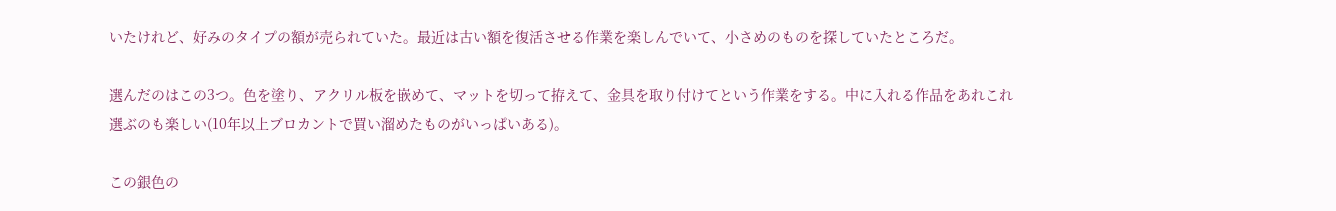いたけれど、好みのタイプの額が売られていた。最近は古い額を復活させる作業を楽しんでいて、小さめのものを探していたところだ。

選んだのはこの3つ。色を塗り、アクリル板を嵌めて、マットを切って拵えて、金具を取り付けてという作業をする。中に入れる作品をあれこれ選ぶのも楽しい(10年以上ブロカントで買い溜めたものがいっぱいある)。

この銀色の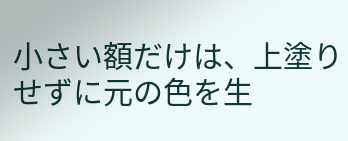小さい額だけは、上塗りせずに元の色を生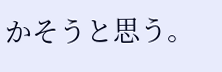かそうと思う。